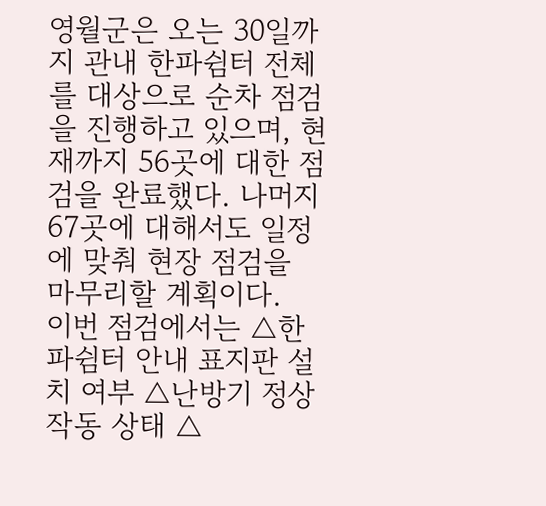영월군은 오는 30일까지 관내 한파쉼터 전체를 대상으로 순차 점검을 진행하고 있으며, 현재까지 56곳에 대한 점검을 완료했다. 나머지 67곳에 대해서도 일정에 맞춰 현장 점검을 마무리할 계획이다.
이번 점검에서는 △한파쉼터 안내 표지판 설치 여부 △난방기 정상 작동 상태 △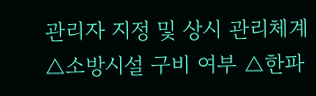관리자 지정 및 상시 관리체계 △소방시설 구비 여부 △한파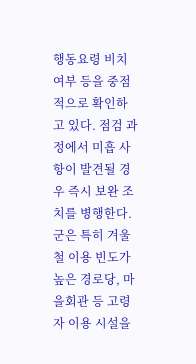행동요령 비치 여부 등을 중점적으로 확인하고 있다. 점검 과정에서 미흡 사항이 발견될 경우 즉시 보완 조치를 병행한다.
군은 특히 겨울철 이용 빈도가 높은 경로당, 마을회관 등 고령자 이용 시설을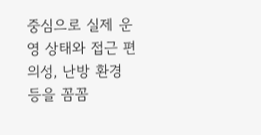중심으로 실제 운영 상태와 접근 편의성, 난방 환경 등을 꼼꼼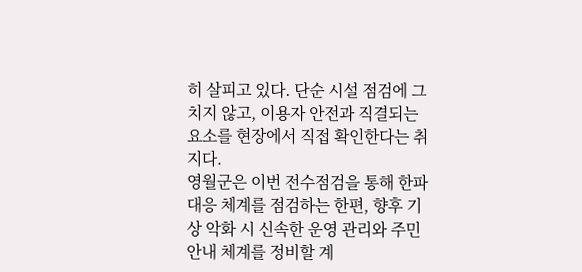히 살피고 있다. 단순 시설 점검에 그치지 않고, 이용자 안전과 직결되는 요소를 현장에서 직접 확인한다는 취지다.
영월군은 이번 전수점검을 통해 한파 대응 체계를 점검하는 한편, 향후 기상 악화 시 신속한 운영 관리와 주민 안내 체계를 정비할 계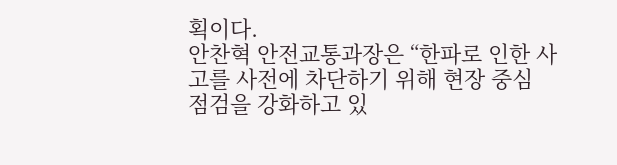획이다.
안찬혁 안전교통과장은 “한파로 인한 사고를 사전에 차단하기 위해 현장 중심 점검을 강화하고 있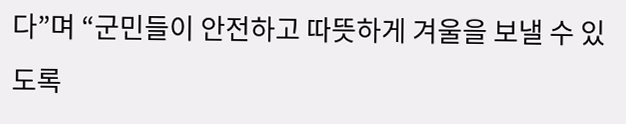다”며 “군민들이 안전하고 따뜻하게 겨울을 보낼 수 있도록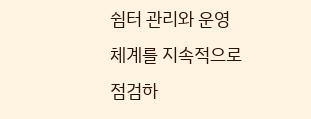쉼터 관리와 운영 체계를 지속적으로 점검하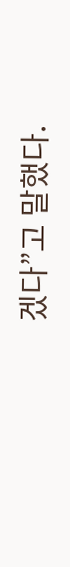겠다”고 말했다.